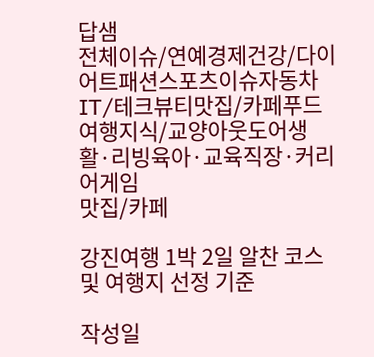답샘
전체이슈/연예경제건강/다이어트패션스포츠이슈자동차IT/테크뷰티맛집/카페푸드여행지식/교양아웃도어생활·리빙육아·교육직장·커리어게임
맛집/카페

강진여행 1박 2일 알찬 코스 및 여행지 선정 기준

작성일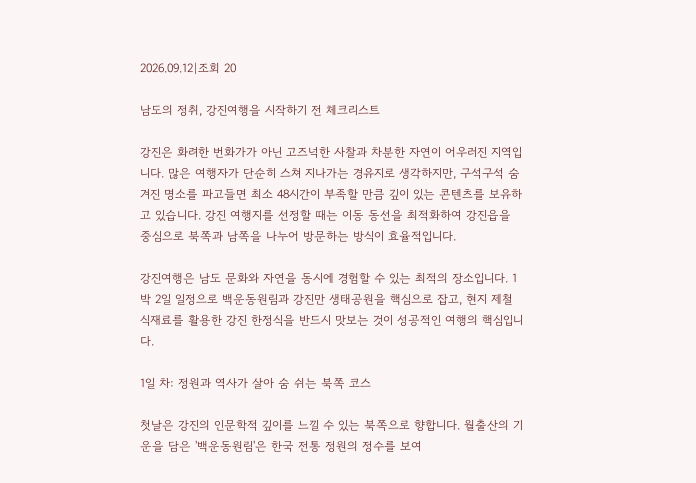2026.09.12|조회 20

남도의 정취, 강진여행을 시작하기 전 체크리스트

강진은 화려한 번화가가 아닌 고즈넉한 사찰과 차분한 자연이 어우러진 지역입니다. 많은 여행자가 단순히 스쳐 지나가는 경유지로 생각하지만, 구석구석 숨겨진 명소를 파고들면 최소 48시간이 부족할 만큼 깊이 있는 콘텐츠를 보유하고 있습니다. 강진 여행지를 선정할 때는 이동 동선을 최적화하여 강진읍을 중심으로 북쪽과 남쪽을 나누어 방문하는 방식이 효율적입니다.

강진여행은 남도 문화와 자연을 동시에 경험할 수 있는 최적의 장소입니다. 1박 2일 일정으로 백운동원림과 강진만 생태공원을 핵심으로 잡고, 현지 제철 식재료를 활용한 강진 한정식을 반드시 맛보는 것이 성공적인 여행의 핵심입니다.

1일 차: 정원과 역사가 살아 숨 쉬는 북쪽 코스

첫날은 강진의 인문학적 깊이를 느낄 수 있는 북쪽으로 향합니다. 월출산의 기운을 담은 '백운동원림'은 한국 전통 정원의 정수를 보여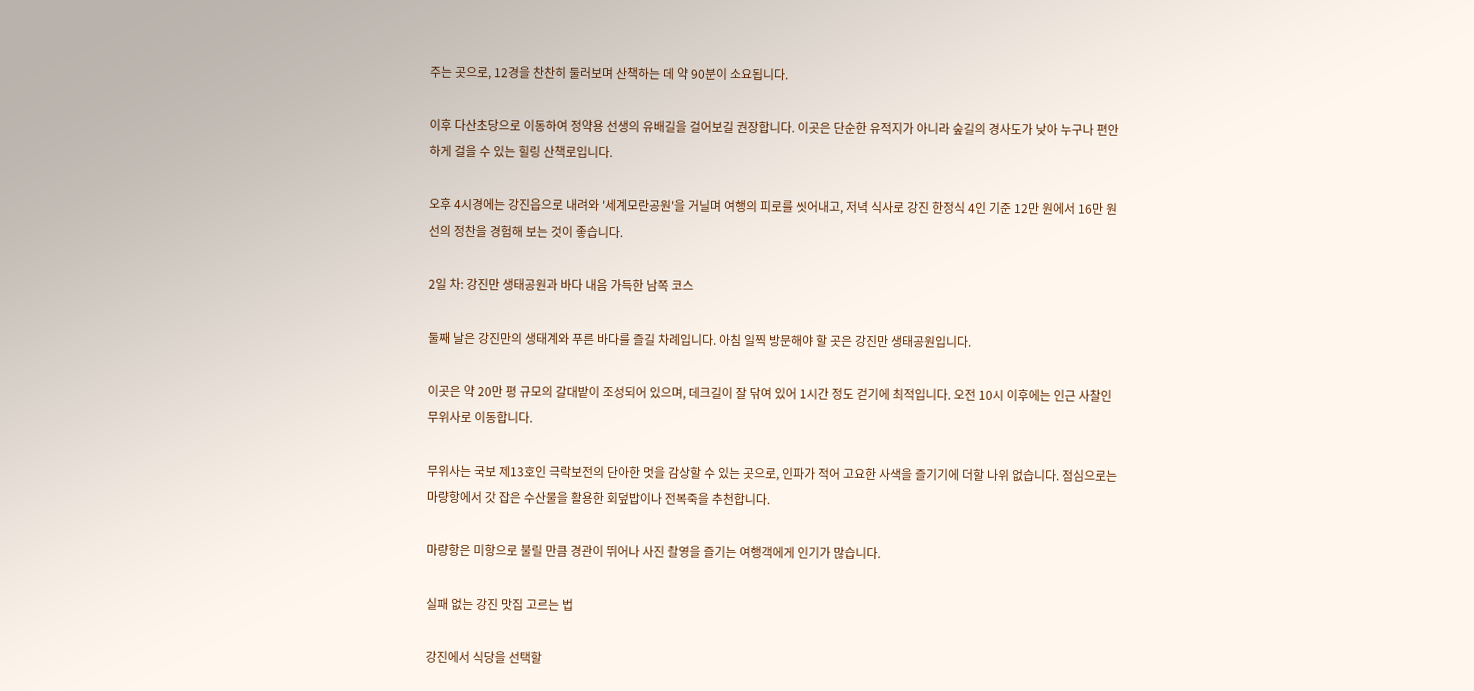주는 곳으로, 12경을 찬찬히 둘러보며 산책하는 데 약 90분이 소요됩니다.

이후 다산초당으로 이동하여 정약용 선생의 유배길을 걸어보길 권장합니다. 이곳은 단순한 유적지가 아니라 숲길의 경사도가 낮아 누구나 편안하게 걸을 수 있는 힐링 산책로입니다.

오후 4시경에는 강진읍으로 내려와 '세계모란공원'을 거닐며 여행의 피로를 씻어내고, 저녁 식사로 강진 한정식 4인 기준 12만 원에서 16만 원 선의 정찬을 경험해 보는 것이 좋습니다.

2일 차: 강진만 생태공원과 바다 내음 가득한 남쪽 코스

둘째 날은 강진만의 생태계와 푸른 바다를 즐길 차례입니다. 아침 일찍 방문해야 할 곳은 강진만 생태공원입니다.

이곳은 약 20만 평 규모의 갈대밭이 조성되어 있으며, 데크길이 잘 닦여 있어 1시간 정도 걷기에 최적입니다. 오전 10시 이후에는 인근 사찰인 무위사로 이동합니다.

무위사는 국보 제13호인 극락보전의 단아한 멋을 감상할 수 있는 곳으로, 인파가 적어 고요한 사색을 즐기기에 더할 나위 없습니다. 점심으로는 마량항에서 갓 잡은 수산물을 활용한 회덮밥이나 전복죽을 추천합니다.

마량항은 미항으로 불릴 만큼 경관이 뛰어나 사진 촬영을 즐기는 여행객에게 인기가 많습니다.

실패 없는 강진 맛집 고르는 법

강진에서 식당을 선택할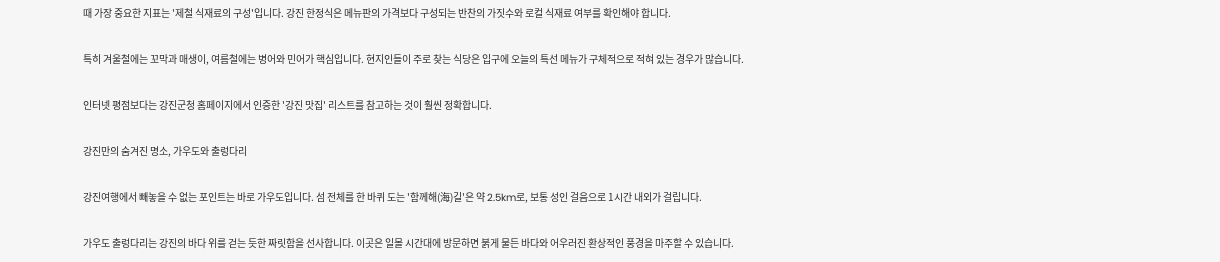때 가장 중요한 지표는 '제철 식재료의 구성'입니다. 강진 한정식은 메뉴판의 가격보다 구성되는 반찬의 가짓수와 로컬 식재료 여부를 확인해야 합니다.

특히 겨울철에는 꼬막과 매생이, 여름철에는 병어와 민어가 핵심입니다. 현지인들이 주로 찾는 식당은 입구에 오늘의 특선 메뉴가 구체적으로 적혀 있는 경우가 많습니다.

인터넷 평점보다는 강진군청 홈페이지에서 인증한 '강진 맛집' 리스트를 참고하는 것이 훨씬 정확합니다.

강진만의 숨겨진 명소, 가우도와 출렁다리

강진여행에서 빼놓을 수 없는 포인트는 바로 가우도입니다. 섬 전체를 한 바퀴 도는 '함께해(海)길'은 약 2.5km로, 보통 성인 걸음으로 1시간 내외가 걸립니다.

가우도 출렁다리는 강진의 바다 위를 걷는 듯한 짜릿함을 선사합니다. 이곳은 일몰 시간대에 방문하면 붉게 물든 바다와 어우러진 환상적인 풍경을 마주할 수 있습니다.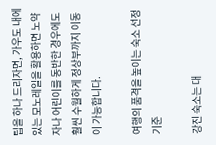팁을 하나 드리자면, 가우도 내에 있는 모노레일을 활용하면 노약자나 어린이를 동반한 경우에도 훨씬 수월하게 정상부까지 이동이 가능합니다.

여행의 품격을 높이는 숙소 선정 기준

강진 숙소는 대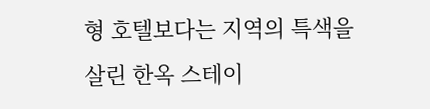형 호텔보다는 지역의 특색을 살린 한옥 스테이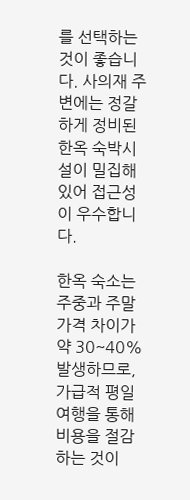를 선택하는 것이 좋습니다. 사의재 주변에는 정갈하게 정비된 한옥 숙박시설이 밀집해 있어 접근성이 우수합니다.

한옥 숙소는 주중과 주말 가격 차이가 약 30~40% 발생하므로, 가급적 평일 여행을 통해 비용을 절감하는 것이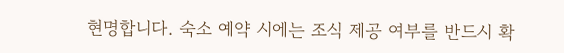현명합니다. 숙소 예약 시에는 조식 제공 여부를 반드시 확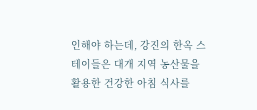인해야 하는데, 강진의 한옥 스테이들은 대개 지역 농산물을 활용한 건강한 아침 식사를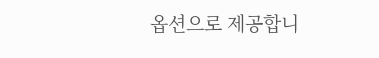옵션으로 제공합니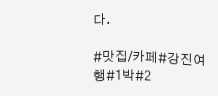다.

#맛집/카페#강진여행#1박#2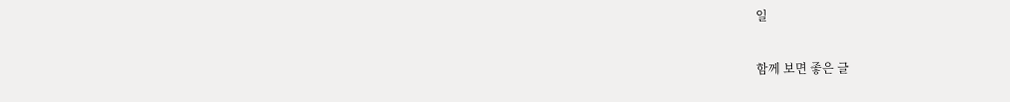일

함께 보면 좋은 글